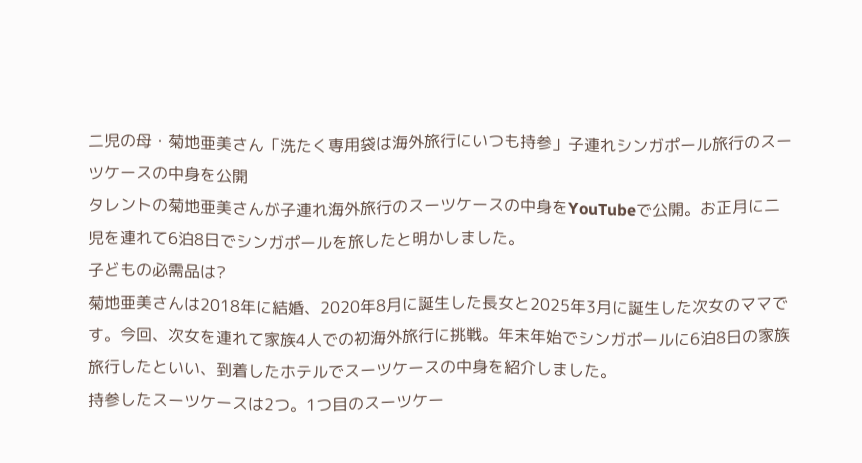二児の母・菊地亜美さん「洗たく専用袋は海外旅行にいつも持参」子連れシンガポール旅行のスーツケースの中身を公開
タレントの菊地亜美さんが子連れ海外旅行のスーツケースの中身をYouTubeで公開。お正月に二児を連れて6泊8日でシンガポールを旅したと明かしました。
子どもの必需品は?
菊地亜美さんは2018年に結婚、2020年8月に誕生した長女と2025年3月に誕生した次女のママです。今回、次女を連れて家族4人での初海外旅行に挑戦。年末年始でシンガポールに6泊8日の家族旅行したといい、到着したホテルでスーツケースの中身を紹介しました。
持参したスーツケースは2つ。1つ目のスーツケー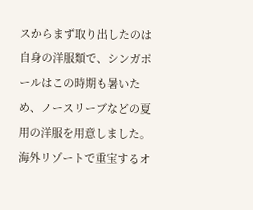スからまず取り出したのは自身の洋服類で、シンガポールはこの時期も暑いため、ノースリーブなどの夏用の洋服を用意しました。
海外リゾートで重宝するオ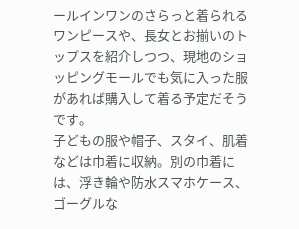ールインワンのさらっと着られるワンピースや、長女とお揃いのトップスを紹介しつつ、現地のショッピングモールでも気に入った服があれば購入して着る予定だそうです。
子どもの服や帽子、スタイ、肌着などは巾着に収納。別の巾着には、浮き輪や防水スマホケース、ゴーグルな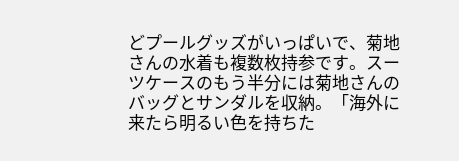どプールグッズがいっぱいで、菊地さんの水着も複数枚持参です。スーツケースのもう半分には菊地さんのバッグとサンダルを収納。「海外に来たら明るい色を持ちた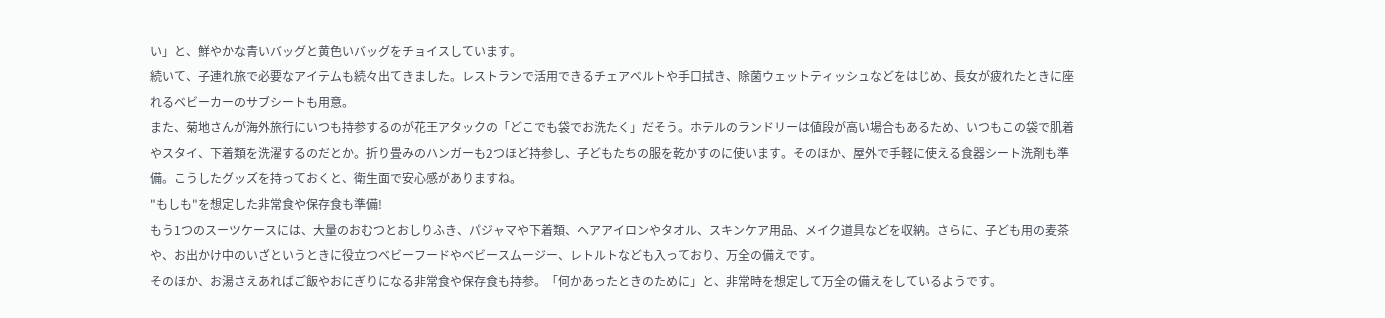い」と、鮮やかな青いバッグと黄色いバッグをチョイスしています。
続いて、子連れ旅で必要なアイテムも続々出てきました。レストランで活用できるチェアベルトや手口拭き、除菌ウェットティッシュなどをはじめ、長女が疲れたときに座れるベビーカーのサブシートも用意。
また、菊地さんが海外旅行にいつも持参するのが花王アタックの「どこでも袋でお洗たく」だそう。ホテルのランドリーは値段が高い場合もあるため、いつもこの袋で肌着やスタイ、下着類を洗濯するのだとか。折り畳みのハンガーも2つほど持参し、子どもたちの服を乾かすのに使います。そのほか、屋外で手軽に使える食器シート洗剤も準備。こうしたグッズを持っておくと、衛生面で安心感がありますね。
"もしも"を想定した非常食や保存食も準備!
もう1つのスーツケースには、大量のおむつとおしりふき、パジャマや下着類、ヘアアイロンやタオル、スキンケア用品、メイク道具などを収納。さらに、子ども用の麦茶や、お出かけ中のいざというときに役立つベビーフードやベビースムージー、レトルトなども入っており、万全の備えです。
そのほか、お湯さえあればご飯やおにぎりになる非常食や保存食も持参。「何かあったときのために」と、非常時を想定して万全の備えをしているようです。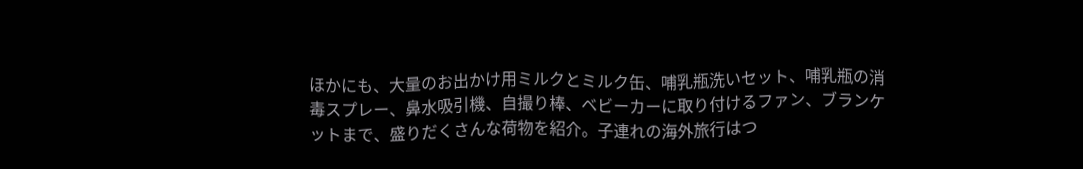ほかにも、大量のお出かけ用ミルクとミルク缶、哺乳瓶洗いセット、哺乳瓶の消毒スプレー、鼻水吸引機、自撮り棒、ベビーカーに取り付けるファン、ブランケットまで、盛りだくさんな荷物を紹介。子連れの海外旅行はつ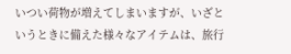いつい荷物が増えてしまいますが、いざというときに備えた様々なアイテムは、旅行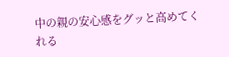中の親の安心感をグッと高めてくれる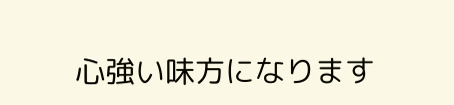心強い味方になります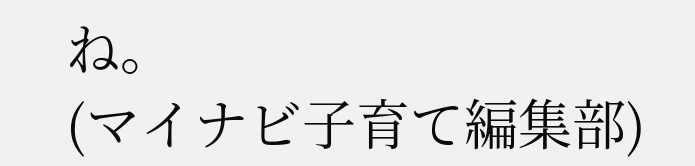ね。
(マイナビ子育て編集部)